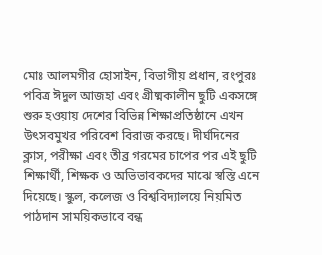মোঃ আলমগীর হোসাইন, বিভাগীয় প্রধান, রংপুরঃ
পবিত্র ঈদুল আজহা এবং গ্রীষ্মকালীন ছুটি একসঙ্গে শুরু হওয়ায় দেশের বিভিন্ন শিক্ষাপ্রতিষ্ঠানে এখন উৎসবমুখর পরিবেশ বিরাজ করছে। দীর্ঘদিনের ক্লাস, পরীক্ষা এবং তীব্র গরমের চাপের পর এই ছুটি শিক্ষার্থী, শিক্ষক ও অভিভাবকদের মাঝে স্বস্তি এনে দিয়েছে। স্কুল, কলেজ ও বিশ্ববিদ্যালয়ে নিয়মিত পাঠদান সাময়িকভাবে বন্ধ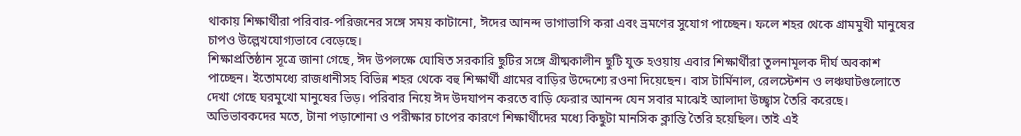থাকায় শিক্ষার্থীরা পরিবার-পরিজনের সঙ্গে সময় কাটানো, ঈদের আনন্দ ভাগাভাগি করা এবং ভ্রমণের সুযোগ পাচ্ছেন। ফলে শহর থেকে গ্রামমুখী মানুষের চাপও উল্লেখযোগ্যভাবে বেড়েছে।
শিক্ষাপ্রতিষ্ঠান সূত্রে জানা গেছে, ঈদ উপলক্ষে ঘোষিত সরকারি ছুটির সঙ্গে গ্রীষ্মকালীন ছুটি যুক্ত হওয়ায় এবার শিক্ষার্থীরা তুলনামূলক দীর্ঘ অবকাশ পাচ্ছেন। ইতোমধ্যে রাজধানীসহ বিভিন্ন শহর থেকে বহু শিক্ষার্থী গ্রামের বাড়ির উদ্দেশ্যে রওনা দিয়েছেন। বাস টার্মিনাল, রেলস্টেশন ও লঞ্চঘাটগুলোতে দেখা গেছে ঘরমুখো মানুষের ভিড়। পরিবার নিয়ে ঈদ উদযাপন করতে বাড়ি ফেরার আনন্দ যেন সবার মাঝেই আলাদা উচ্ছ্বাস তৈরি করেছে।
অভিভাবকদের মতে, টানা পড়াশোনা ও পরীক্ষার চাপের কারণে শিক্ষার্থীদের মধ্যে কিছুটা মানসিক ক্লান্তি তৈরি হয়েছিল। তাই এই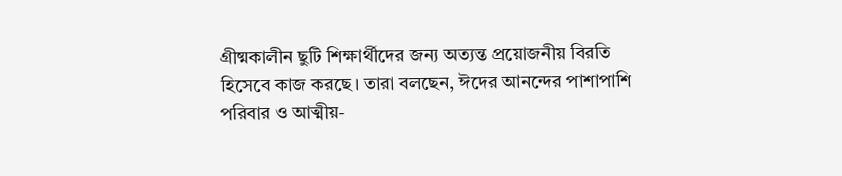গ্রীষ্মকালীন ছুটি শিক্ষার্থীদের জন্য অত্যন্ত প্রয়োজনীয় বিরতি হিসেবে কাজ করছে। তারা বলছেন, ঈদের আনন্দের পাশাপাশি পরিবার ও আত্মীয়-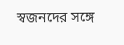স্বজনদের সঙ্গে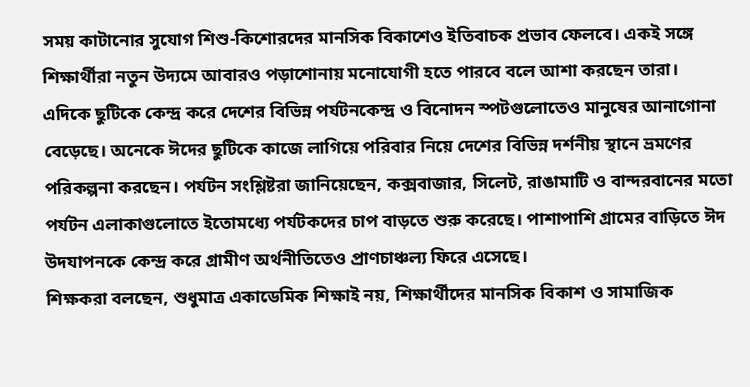সময় কাটানোর সুযোগ শিশু-কিশোরদের মানসিক বিকাশেও ইতিবাচক প্রভাব ফেলবে। একই সঙ্গে শিক্ষার্থীরা নতুন উদ্যমে আবারও পড়াশোনায় মনোযোগী হতে পারবে বলে আশা করছেন তারা।
এদিকে ছুটিকে কেন্দ্র করে দেশের বিভিন্ন পর্যটনকেন্দ্র ও বিনোদন স্পটগুলোতেও মানুষের আনাগোনা বেড়েছে। অনেকে ঈদের ছুটিকে কাজে লাগিয়ে পরিবার নিয়ে দেশের বিভিন্ন দর্শনীয় স্থানে ভ্রমণের পরিকল্পনা করছেন। পর্যটন সংশ্লিষ্টরা জানিয়েছেন, কক্সবাজার, সিলেট, রাঙামাটি ও বান্দরবানের মতো পর্যটন এলাকাগুলোতে ইতোমধ্যে পর্যটকদের চাপ বাড়তে শুরু করেছে। পাশাপাশি গ্রামের বাড়িতে ঈদ উদযাপনকে কেন্দ্র করে গ্রামীণ অর্থনীতিতেও প্রাণচাঞ্চল্য ফিরে এসেছে।
শিক্ষকরা বলছেন, শুধুমাত্র একাডেমিক শিক্ষাই নয়, শিক্ষার্থীদের মানসিক বিকাশ ও সামাজিক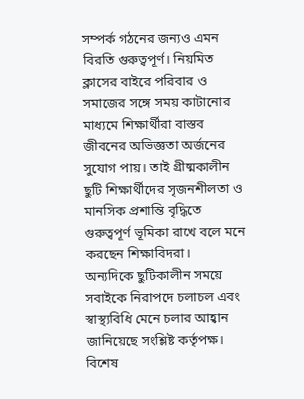সম্পর্ক গঠনের জন্যও এমন বিরতি গুরুত্বপূর্ণ। নিয়মিত ক্লাসের বাইরে পরিবার ও সমাজের সঙ্গে সময় কাটানোর মাধ্যমে শিক্ষার্থীরা বাস্তব জীবনের অভিজ্ঞতা অর্জনের সুযোগ পায়। তাই গ্রীষ্মকালীন ছুটি শিক্ষার্থীদের সৃজনশীলতা ও মানসিক প্রশান্তি বৃদ্ধিতে গুরুত্বপূর্ণ ভূমিকা রাখে বলে মনে করছেন শিক্ষাবিদরা।
অন্যদিকে ছুটিকালীন সময়ে সবাইকে নিরাপদে চলাচল এবং স্বাস্থ্যবিধি মেনে চলার আহ্বান জানিয়েছে সংশ্লিষ্ট কর্তৃপক্ষ। বিশেষ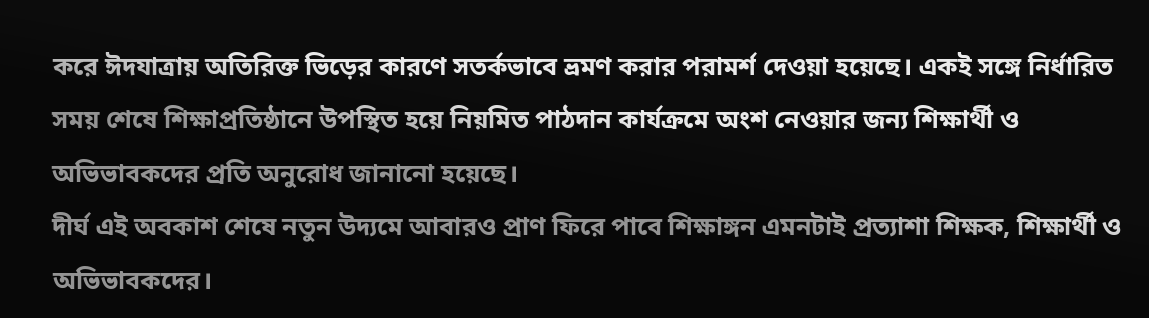করে ঈদযাত্রায় অতিরিক্ত ভিড়ের কারণে সতর্কভাবে ভ্রমণ করার পরামর্শ দেওয়া হয়েছে। একই সঙ্গে নির্ধারিত সময় শেষে শিক্ষাপ্রতিষ্ঠানে উপস্থিত হয়ে নিয়মিত পাঠদান কার্যক্রমে অংশ নেওয়ার জন্য শিক্ষার্থী ও অভিভাবকদের প্রতি অনুরোধ জানানো হয়েছে।
দীর্ঘ এই অবকাশ শেষে নতুন উদ্যমে আবারও প্রাণ ফিরে পাবে শিক্ষাঙ্গন এমনটাই প্রত্যাশা শিক্ষক, শিক্ষার্থী ও অভিভাবকদের।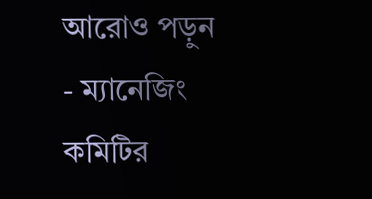আরোও পড়ুন - ম্যানেজিং কমিটির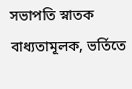সভাপতি স্নাতক বাধ্যতামূলক, ভর্তিতে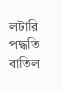লটারি পদ্ধতি বাতিল